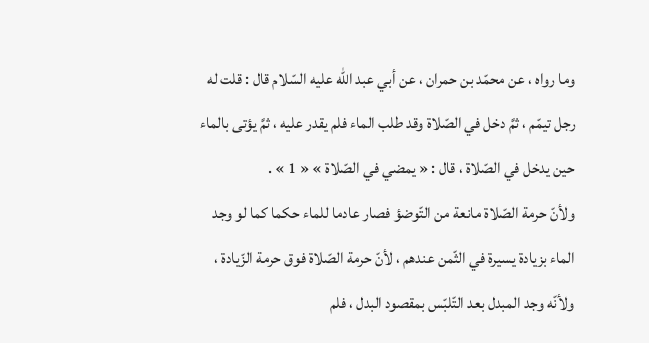وما رواه ، عن محمّد بن حمران ، عن أبي عبد الله عليه السّلام قال : قلت له رجل تيمّم ، ثمَّ دخل في الصّلاة وقد طلب الماء فلم يقدر عليه ، ثمَّ يؤتى بالماء حين يدخل في الصّلاة ، قال : « يمضي في الصّلاة » « 1 » .
ولأنّ حرمة الصّلاة مانعة من التّوضؤ فصار عادما للماء حكما كما لو وجد الماء بزيادة يسيرة في الثّمن عندهم ، لأنّ حرمة الصّلاة فوق حرمة الزّيادة ، ولأنّه وجد المبدل بعد التّلبّس بمقصود البدل ، فلم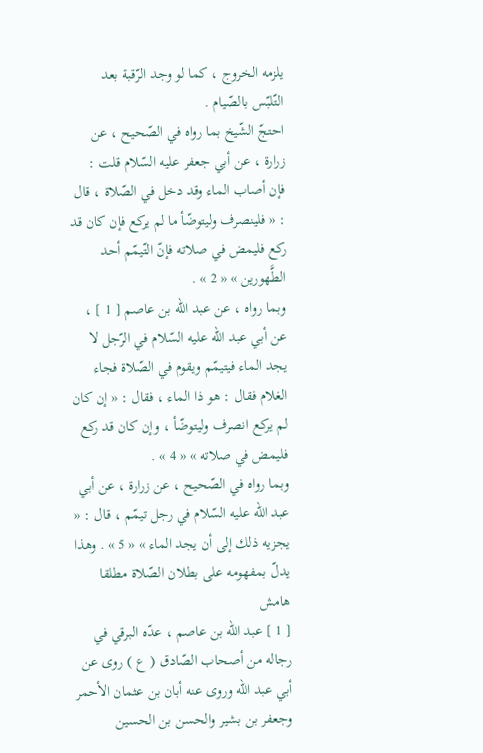يلزمه الخروج ، كما لو وجد الرّقبة بعد التّلبّس بالصّيام .
احتجّ الشّيخ بما رواه في الصّحيح ، عن زرارة ، عن أبي جعفر عليه السّلام قلت :
فإن أصاب الماء وقد دخل في الصّلاة ، قال : « فلينصرف وليتوضّأ ما لم يركع فإن كان قد ركع فليمض في صلاته فإنّ التّيمّم أحد الطَّهورين » « 2 » .
وبما رواه ، عن عبد الله بن عاصم [ 1 ] ، عن أبي عبد الله عليه السّلام في الرّجل لا يجد الماء فيتيمّم ويقوم في الصّلاة فجاء الغلام فقال : هو ذا الماء ، فقال : « إن كان لم يركع انصرف وليتوضّأ ، وإن كان قد ركع فليمض في صلاته » « 4 » .
وبما رواه في الصّحيح ، عن زرارة ، عن أبي عبد الله عليه السّلام في رجل تيمّم ، قال : « يجزيه ذلك إلى أن يجد الماء » « 5 » . وهذا يدلّ بمفهومه على بطلان الصّلاة مطلقا
هامش
[ 1 ] عبد الله بن عاصم ، عدّه البرقي في رجاله من أصحاب الصّادق ( ع ) روى عن أبي عبد الله وروى عنه أبان بن عثمان الأحمر وجعفر بن بشير والحسن بن الحسين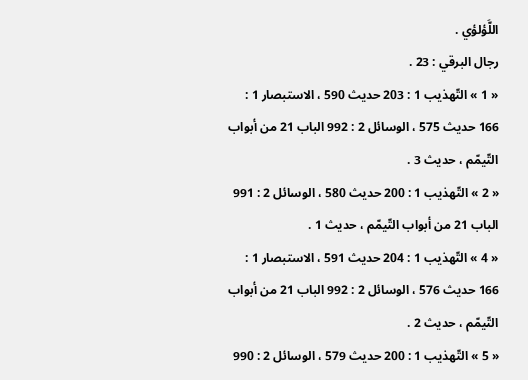اللَّؤلؤي .
رجال البرقي : 23 .
« 1 » التّهذيب 1 : 203 حديث 590 ، الاستبصار 1 : 166 حديث 575 ، الوسائل 2 : 992 الباب 21 من أبواب التّيمّم ، حديث 3 .
« 2 » التّهذيب 1 : 200 حديث 580 ، الوسائل 2 : 991 الباب 21 من أبواب التّيمّم ، حديث 1 .
« 4 » التّهذيب 1 : 204 حديث 591 ، الاستبصار 1 : 166 حديث 576 ، الوسائل 2 : 992 الباب 21 من أبواب التّيمّم ، حديث 2 .
« 5 » التّهذيب 1 : 200 حديث 579 ، الوسائل 2 : 990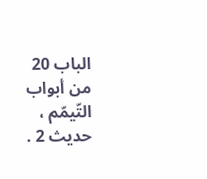الباب 20 من أبواب التّيمّم ، حديث 2 .